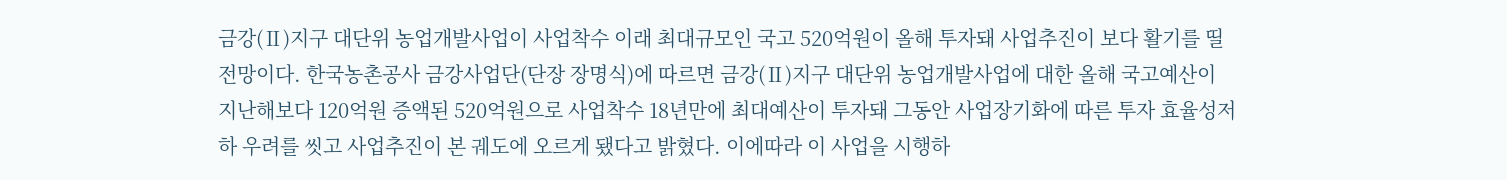금강(Ⅱ)지구 대단위 농업개발사업이 사업착수 이래 최대규모인 국고 520억원이 올해 투자돼 사업추진이 보다 활기를 띨 전망이다. 한국농촌공사 금강사업단(단장 장명식)에 따르면 금강(Ⅱ)지구 대단위 농업개발사업에 대한 올해 국고예산이 지난해보다 120억원 증액된 520억원으로 사업착수 18년만에 최대예산이 투자돼 그동안 사업장기화에 따른 투자 효율성저하 우려를 씻고 사업추진이 본 궤도에 오르게 됐다고 밝혔다. 이에따라 이 사업을 시행하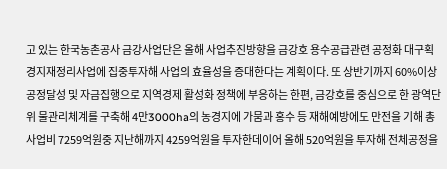고 있는 한국농촌공사 금강사업단은 올해 사업추진방향을 금강호 용수공급관련 공정화 대구획 경지재정리사업에 집중투자해 사업의 효율성을 증대한다는 계획이다. 또 상반기까지 60%이상 공정달성 및 자금집행으로 지역경제 활성화 정책에 부응하는 한편, 금강호를 중심으로 한 광역단위 물관리체계를 구축해 4만3000ha의 농경지에 가뭄과 홍수 등 재해예방에도 만전을 기해 총사업비 7259억원중 지난해까지 4259억원을 투자한데이어 올해 520억원을 투자해 전체공정을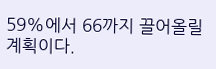59%에서 66까지 끌어올릴 계획이다.